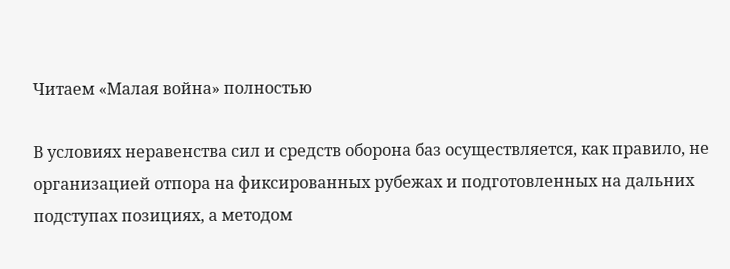Читаем «Малая война» полностью

В условиях неравенства сил и средств оборона баз осуществляется, как правило, не организацией отпора на фиксированных рубежах и подготовленных на дальних подступах позициях, а методом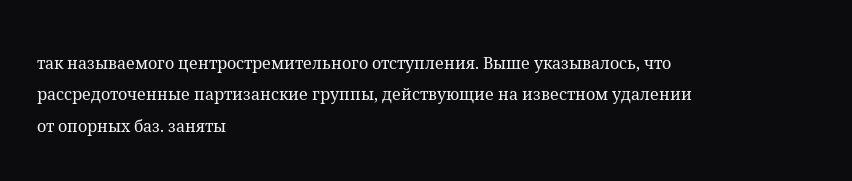так называемого центростремительного отступления. Выше указывалось, что рассредоточенные партизанские группы, действующие на известном удалении от опорных баз. заняты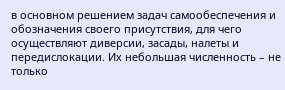в основном решением задач самообеспечения и обозначения своего присутствия, для чего осуществляют диверсии, засады, налеты и передислокации. Их небольшая численность – не только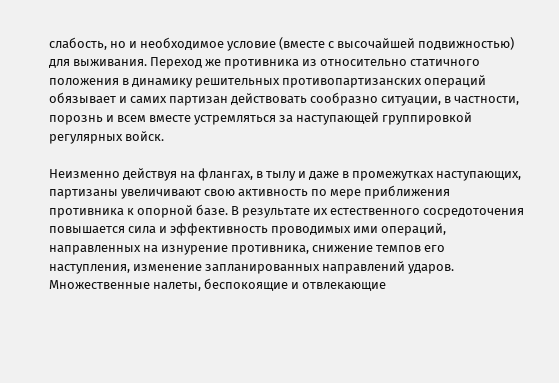слабость, но и необходимое условие (вместе с высочайшей подвижностью) для выживания. Переход же противника из относительно статичного положения в динамику решительных противопартизанских операций обязывает и самих партизан действовать сообразно ситуации, в частности, порознь и всем вместе устремляться за наступающей группировкой регулярных войск.

Неизменно действуя на флангах, в тылу и даже в промежутках наступающих, партизаны увеличивают свою активность по мере приближения противника к опорной базе. В результате их естественного сосредоточения повышается сила и эффективность проводимых ими операций, направленных на изнурение противника, снижение темпов его наступления, изменение запланированных направлений ударов. Множественные налеты, беспокоящие и отвлекающие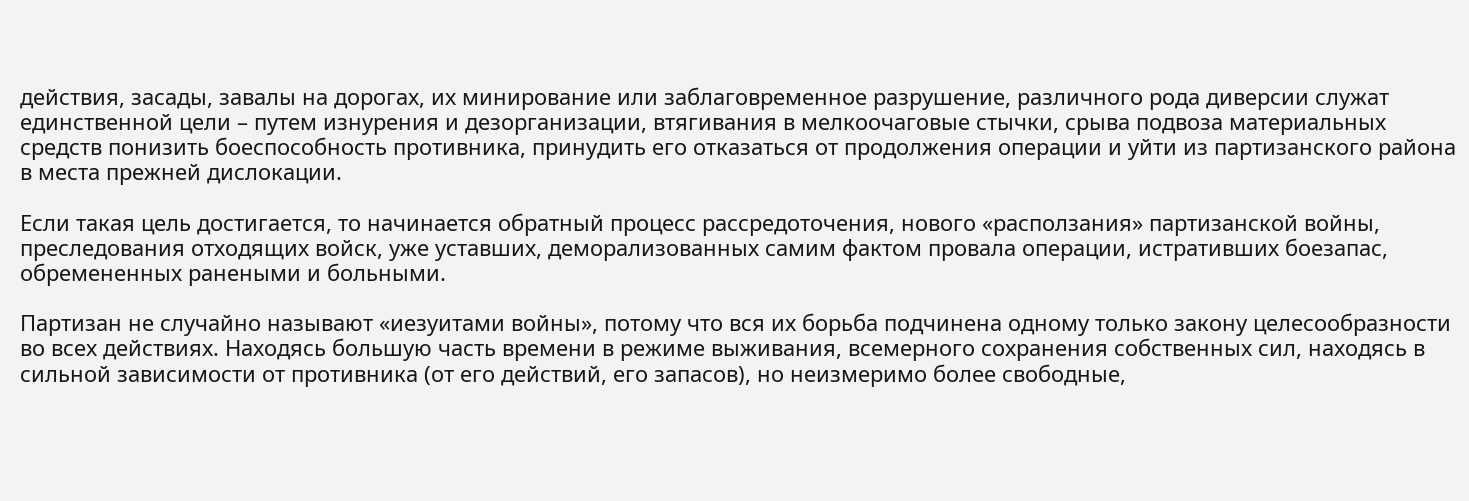действия, засады, завалы на дорогах, их минирование или заблаговременное разрушение, различного рода диверсии служат единственной цели – путем изнурения и дезорганизации, втягивания в мелкоочаговые стычки, срыва подвоза материальных средств понизить боеспособность противника, принудить его отказаться от продолжения операции и уйти из партизанского района в места прежней дислокации.

Если такая цель достигается, то начинается обратный процесс рассредоточения, нового «расползания» партизанской войны, преследования отходящих войск, уже уставших, деморализованных самим фактом провала операции, истративших боезапас, обремененных ранеными и больными.

Партизан не случайно называют «иезуитами войны», потому что вся их борьба подчинена одному только закону целесообразности во всех действиях. Находясь большую часть времени в режиме выживания, всемерного сохранения собственных сил, находясь в сильной зависимости от противника (от его действий, его запасов), но неизмеримо более свободные,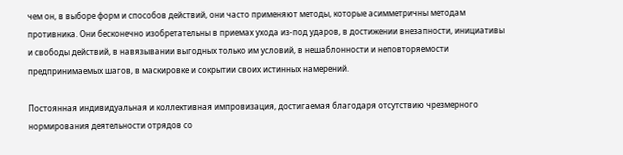чем он, в выборе форм и способов действий, они часто применяют методы, которые асимметричны методам противника. Они бесконечно изобретательны в приемах ухода из-под ударов, в достижении внезапности, инициативы и свободы действий, в навязывании выгодных только им условий, в нешаблонности и неповторяемости предпринимаемых шагов, в маскировке и сокрытии своих истинных намерений.

Постоянная индивидуальная и коллективная импровизация, достигаемая благодаря отсутствию чрезмерного нормирования деятельности отрядов со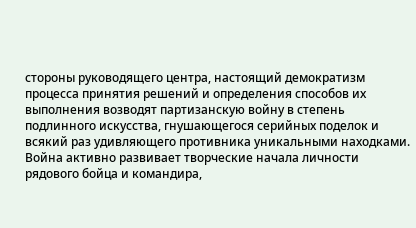стороны руководящего центра, настоящий демократизм процесса принятия решений и определения способов их выполнения возводят партизанскую войну в степень подлинного искусства, гнушающегося серийных поделок и всякий раз удивляющего противника уникальными находками. Война активно развивает творческие начала личности рядового бойца и командира,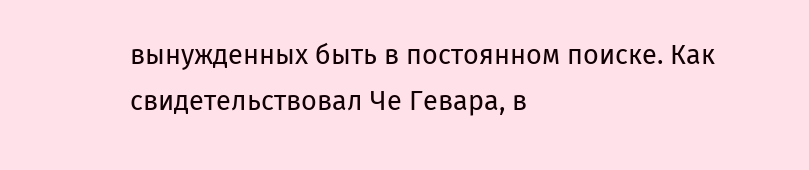вынужденных быть в постоянном поиске. Как свидетельствовал Че Гевара, в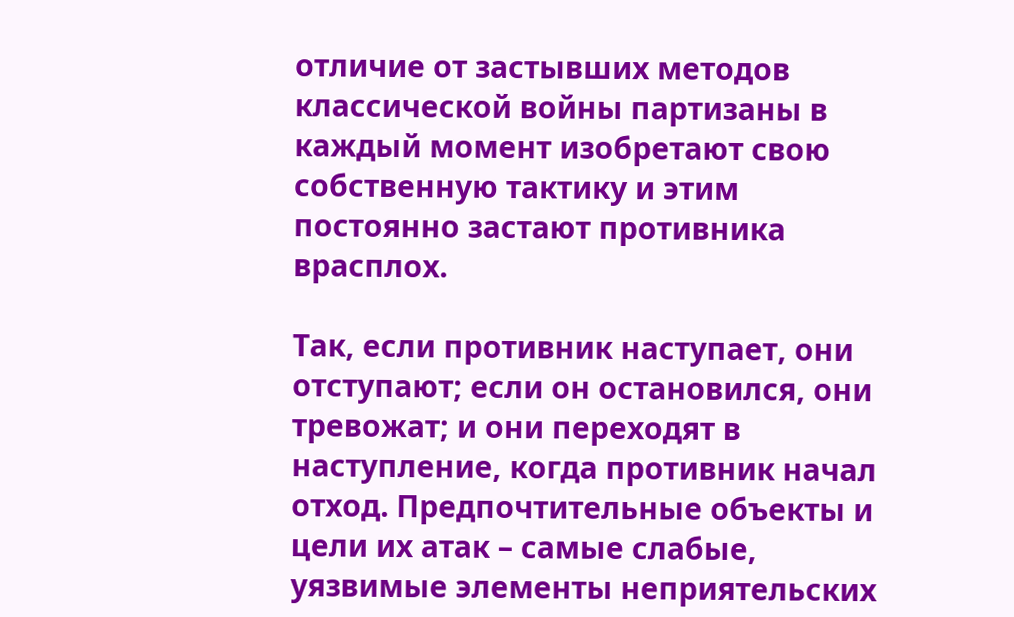отличие от застывших методов классической войны партизаны в каждый момент изобретают свою собственную тактику и этим постоянно застают противника врасплох.

Так, если противник наступает, они отступают; если он остановился, они тревожат; и они переходят в наступление, когда противник начал отход. Предпочтительные объекты и цели их атак – самые слабые, уязвимые элементы неприятельских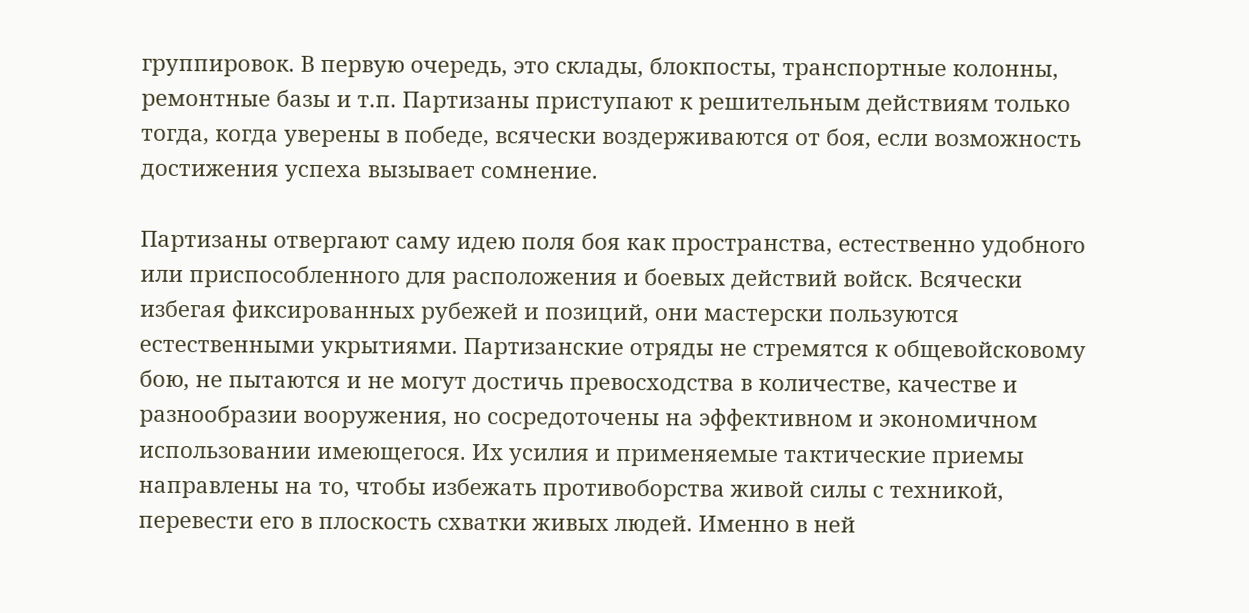группировок. В первую очередь, это склады, блокпосты, транспортные колонны, ремонтные базы и т.п. Партизаны приступают к решительным действиям только тогда, когда уверены в победе, всячески воздерживаются от боя, если возможность достижения успеха вызывает сомнение.

Партизаны отвергают саму идею поля боя как пространства, естественно удобного или приспособленного для расположения и боевых действий войск. Всячески избегая фиксированных рубежей и позиций, они мастерски пользуются естественными укрытиями. Партизанские отряды не стремятся к общевойсковому бою, не пытаются и не могут достичь превосходства в количестве, качестве и разнообразии вооружения, но сосредоточены на эффективном и экономичном использовании имеющегося. Их усилия и применяемые тактические приемы направлены на то, чтобы избежать противоборства живой силы с техникой, перевести его в плоскость схватки живых людей. Именно в ней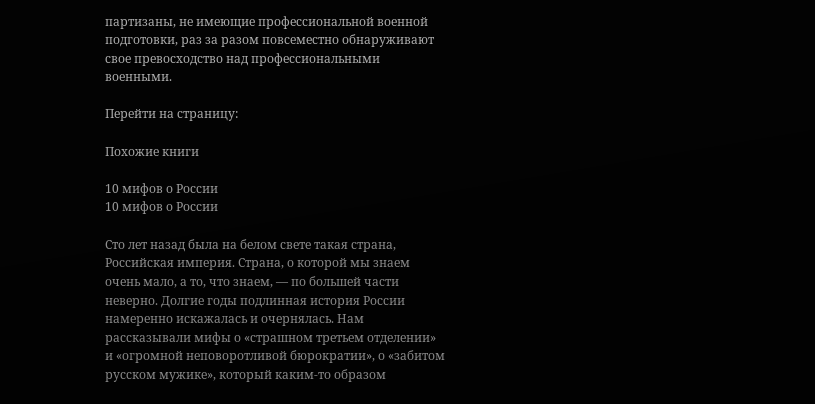партизаны, не имеющие профессиональной военной подготовки, раз за разом повсеместно обнаруживают свое превосходство над профессиональными военными.

Перейти на страницу:

Похожие книги

10 мифов о России
10 мифов о России

Сто лет назад была на белом свете такая страна, Российская империя. Страна, о которой мы знаем очень мало, а то, что знаем, — по большей части неверно. Долгие годы подлинная история России намеренно искажалась и очернялась. Нам рассказывали мифы о «страшном третьем отделении» и «огромной неповоротливой бюрократии», о «забитом русском мужике», который каким-то образом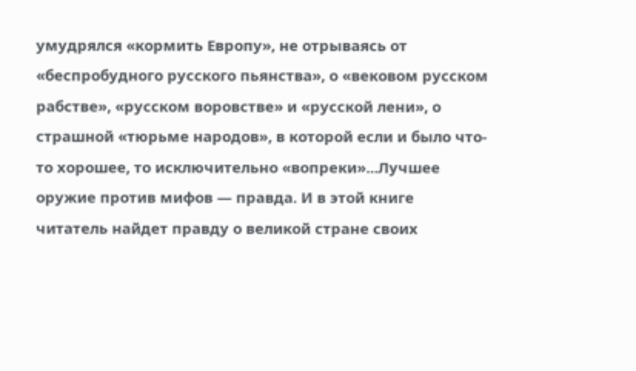умудрялся «кормить Европу», не отрываясь от «беспробудного русского пьянства», о «вековом русском рабстве», «русском воровстве» и «русской лени», о страшной «тюрьме народов», в которой если и было что-то хорошее, то исключительно «вопреки»...Лучшее оружие против мифов — правда. И в этой книге читатель найдет правду о великой стране своих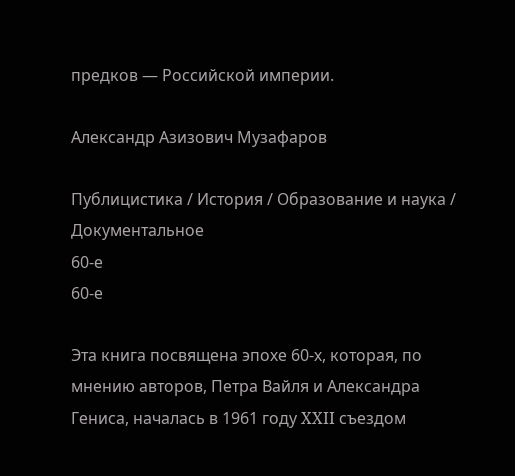предков — Российской империи.

Александр Азизович Музафаров

Публицистика / История / Образование и наука / Документальное
60-е
60-е

Эта книга посвящена эпохе 60-х, которая, по мнению авторов, Петра Вайля и Александра Гениса, началась в 1961 году XXII съездом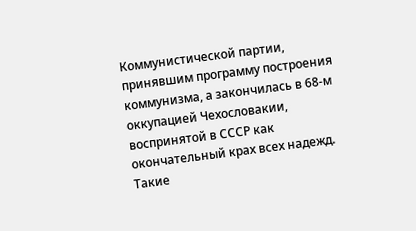Коммунистической партии, принявшим программу построения коммунизма, а закончилась в 68-м оккупацией Чехословакии, воспринятой в СССР как окончательный крах всех надежд. Такие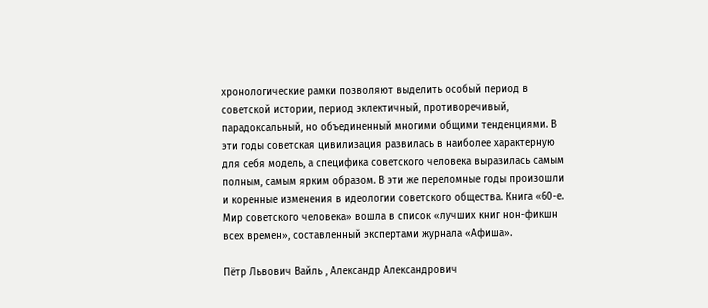хронологические рамки позволяют выделить особый период в советской истории, период эклектичный, противоречивый, парадоксальный, но объединенный многими общими тенденциями. В эти годы советская цивилизация развилась в наиболее характерную для себя модель, а специфика советского человека выразилась самым полным, самым ярким образом. В эти же переломные годы произошли и коренные изменения в идеологии советского общества. Книга «60-е. Мир советского человека» вошла в список «лучших книг нон-фикшн всех времен», составленный экспертами журнала «Афиша».

Пётр Львович Вайль , Александр Александрович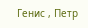Генис , Петр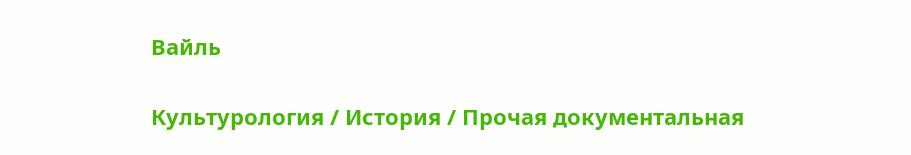Вайль

Культурология / История / Прочая документальная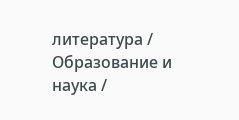литература / Образование и наука /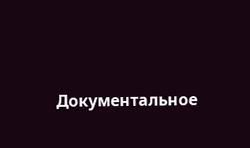Документальное